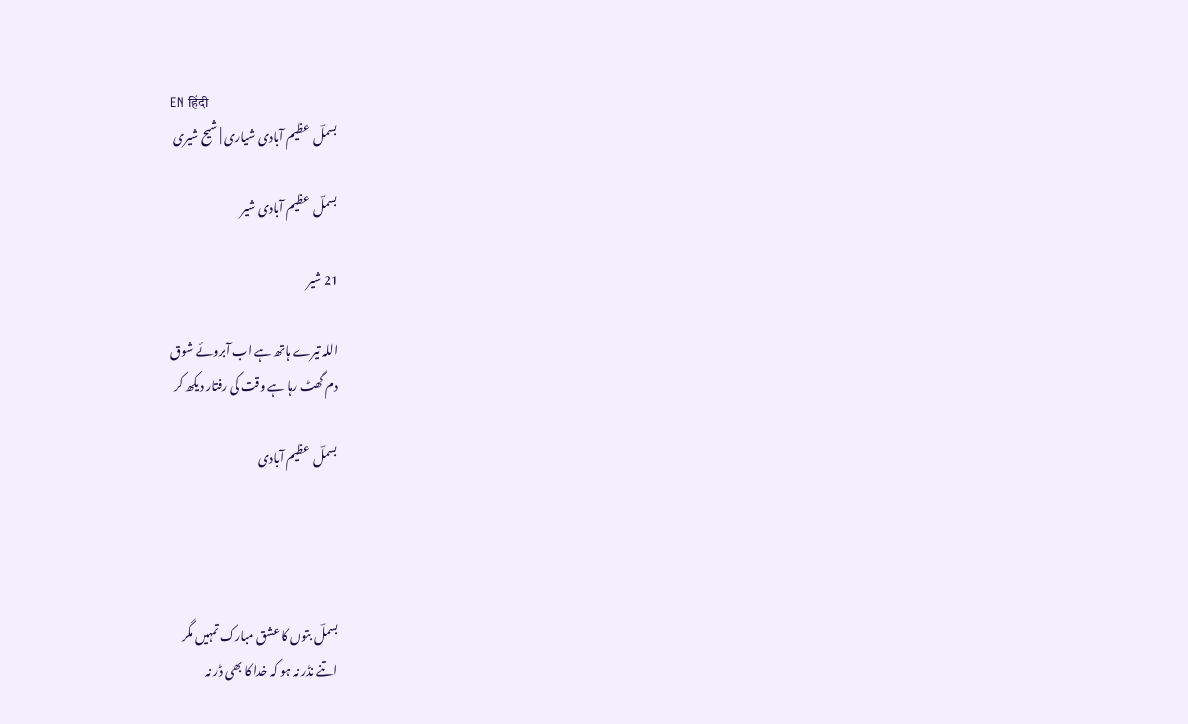EN हिंदी
بسملؔ  عظیم آبادی شیاری | شیح شیری

بسملؔ  عظیم آبادی شیر

21 شیر

اللہ تیرے ہاتھ ہے اب آبروئے شوق
دم گھٹ رہا ہے وقت کی رفتار دیکھ کر

بسملؔ  عظیم آبادی




بسملؔ بتوں کا عشق مبارک تمہیں مگر
اتنے نڈر نہ ہو کہ خدا کا بھی ڈر نہ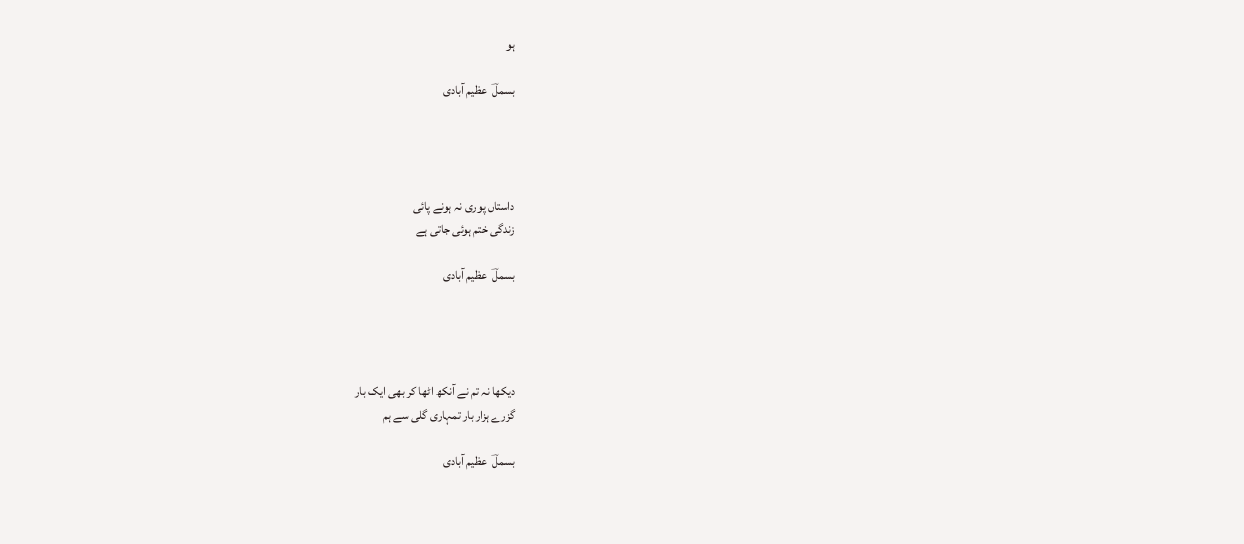ہو

بسملؔ  عظیم آبادی




داستاں پوری نہ ہونے پائی
زندگی ختم ہوئی جاتی ہے

بسملؔ  عظیم آبادی




دیکھا نہ تم نے آنکھ اٹھا کر بھی ایک بار
گزرے ہزار بار تمہاری گلی سے ہم

بسملؔ  عظیم آبادی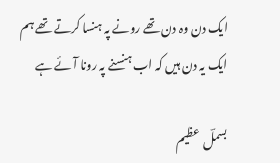ایک دن وہ دن تھے رونے پہ ہنسا کرتے تھے ہم
ایک یہ دن ہیں کہ اب ہنسنے پہ رونا آئے ہے

بسملؔ  عظیم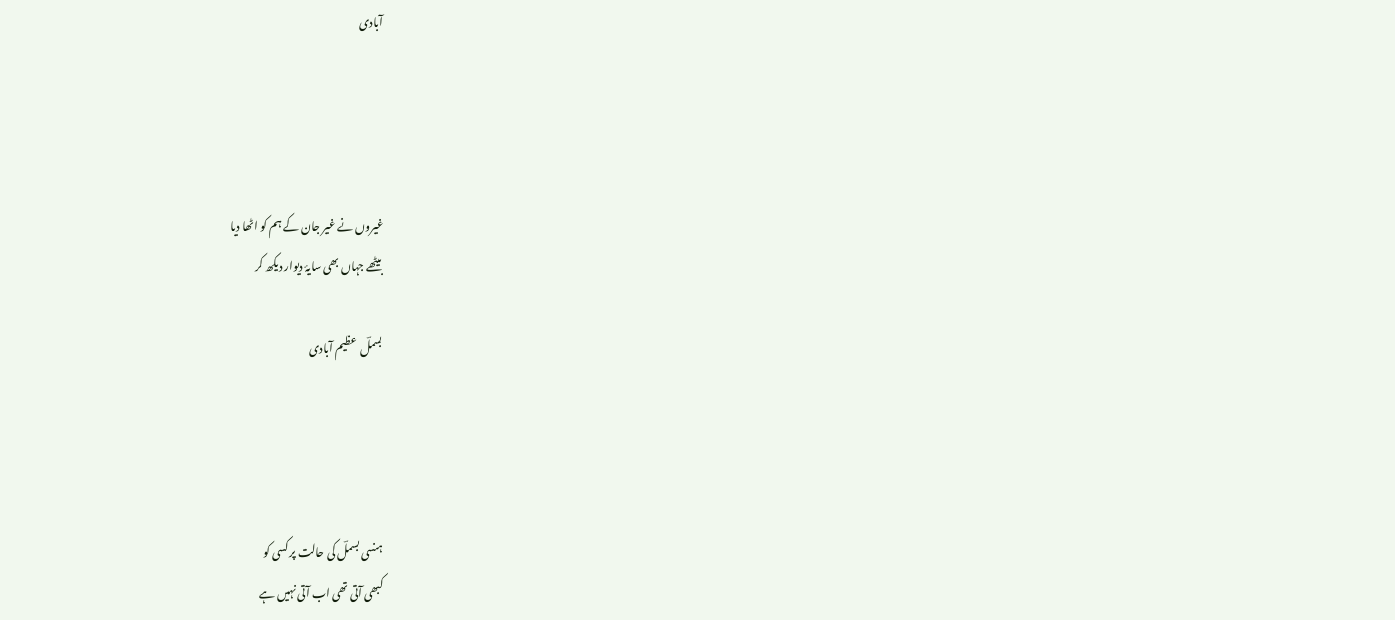آبادی




غیروں نے غیر جان کے ہم کو اٹھا دیا
بیٹھے جہاں بھی سایۂ دیوار دیکھ کر

بسملؔ  عظیم آبادی




ہنسی بسملؔ کی حالت پر کسی کو
کبھی آتی تھی اب آتی نہیں ہے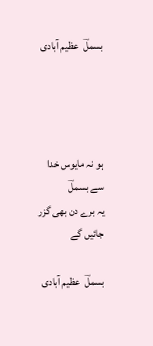بسملؔ  عظیم آبادی




ہو نہ مایوس خدا سے بسملؔ
یہ برے دن بھی گزر جائیں گے

بسملؔ  عظیم آبادی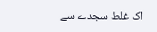اک غلط سجدے سے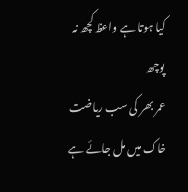کیا ہوتا ہے واعظ کچھ نہ پوچھ
عمر بھر کی سب ریاضت خاک میں مل جائے ہے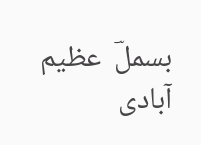بسملؔ  عظیم آبادی